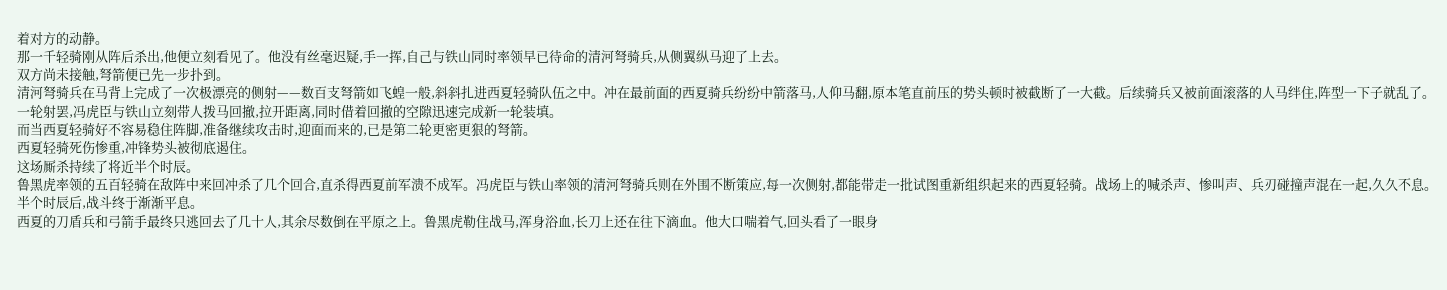着对方的动静。
那一千轻骑刚从阵后杀出,他便立刻看见了。他没有丝毫迟疑,手一挥,自己与铁山同时率领早已待命的清河弩骑兵,从侧翼纵马迎了上去。
双方尚未接触,弩箭便已先一步扑到。
清河弩骑兵在马背上完成了一次极漂亮的侧射——数百支弩箭如飞蝗一般,斜斜扎进西夏轻骑队伍之中。冲在最前面的西夏骑兵纷纷中箭落马,人仰马翻,原本笔直前压的势头顿时被截断了一大截。后续骑兵又被前面滚落的人马绊住,阵型一下子就乱了。
一轮射罢,冯虎臣与铁山立刻带人拨马回撤,拉开距离,同时借着回撤的空隙迅速完成新一轮装填。
而当西夏轻骑好不容易稳住阵脚,准备继续攻击时,迎面而来的,已是第二轮更密更狠的弩箭。
西夏轻骑死伤惨重,冲锋势头被彻底遏住。
这场厮杀持续了将近半个时辰。
鲁黑虎率领的五百轻骑在敌阵中来回冲杀了几个回合,直杀得西夏前军溃不成军。冯虎臣与铁山率领的清河弩骑兵则在外围不断策应,每一次侧射,都能带走一批试图重新组织起来的西夏轻骑。战场上的喊杀声、惨叫声、兵刃碰撞声混在一起,久久不息。
半个时辰后,战斗终于渐渐平息。
西夏的刀盾兵和弓箭手最终只逃回去了几十人,其余尽数倒在平原之上。鲁黑虎勒住战马,浑身浴血,长刀上还在往下滴血。他大口喘着气,回头看了一眼身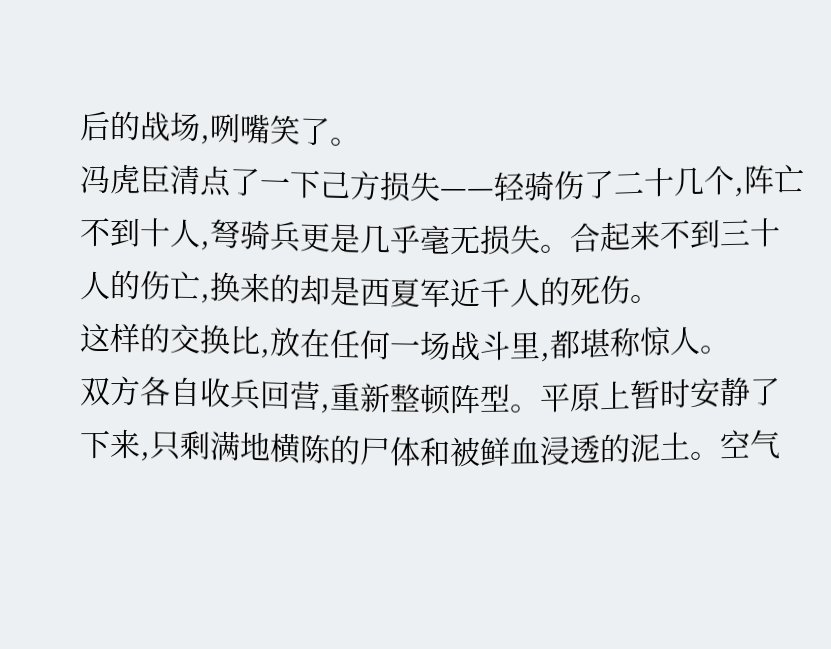后的战场,咧嘴笑了。
冯虎臣清点了一下己方损失——轻骑伤了二十几个,阵亡不到十人,弩骑兵更是几乎毫无损失。合起来不到三十人的伤亡,换来的却是西夏军近千人的死伤。
这样的交换比,放在任何一场战斗里,都堪称惊人。
双方各自收兵回营,重新整顿阵型。平原上暂时安静了下来,只剩满地横陈的尸体和被鲜血浸透的泥土。空气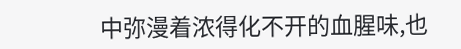中弥漫着浓得化不开的血腥味,也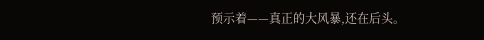预示着——真正的大风暴,还在后头。